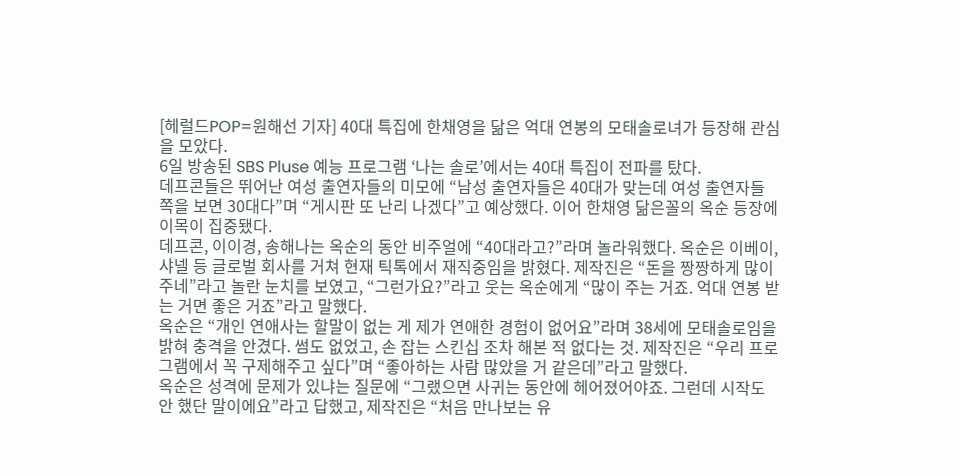[헤럴드POP=원해선 기자] 40대 특집에 한채영을 닮은 억대 연봉의 모태솔로녀가 등장해 관심을 모았다.
6일 방송된 SBS Pluse 예능 프로그램 ‘나는 솔로’에서는 40대 특집이 전파를 탔다.
데프콘들은 뛰어난 여성 출연자들의 미모에 “남성 출연자들은 40대가 맞는데 여성 출연자들 쪽을 보면 30대다”며 “게시판 또 난리 나겠다”고 예상했다. 이어 한채영 닮은꼴의 옥순 등장에 이목이 집중됐다.
데프콘, 이이경, 송해나는 옥순의 동안 비주얼에 “40대라고?”라며 놀라워했다. 옥순은 이베이, 샤넬 등 글로벌 회사를 거쳐 현재 틱톡에서 재직중임을 밝혔다. 제작진은 “돈을 짱짱하게 많이 주네”라고 놀란 눈치를 보였고, “그런가요?”라고 웃는 옥순에게 “많이 주는 거죠. 억대 연봉 받는 거면 좋은 거죠”라고 말했다.
옥순은 “개인 연애사는 할말이 없는 게 제가 연애한 경험이 없어요”라며 38세에 모태솔로임을 밝혀 충격을 안겼다. 썸도 없었고, 손 잡는 스킨십 조차 해본 적 없다는 것. 제작진은 “우리 프로그램에서 꼭 구제해주고 싶다”며 “좋아하는 사람 많았을 거 같은데”라고 말했다.
옥순은 성격에 문제가 있냐는 질문에 “그랬으면 사귀는 동안에 헤어졌어야죠. 그런데 시작도 안 했단 말이에요”라고 답했고, 제작진은 “처음 만나보는 유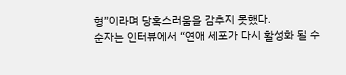형”이라며 당혹스러움을 감추지 못했다.
순자는 인터뷰에서 “연애 세포가 다시 활성화 될 수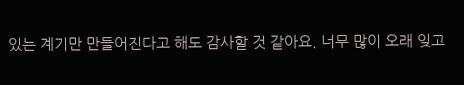있는 계기만 만들어진다고 해도 감사할 것 같아요. 너무 많이 오래 잊고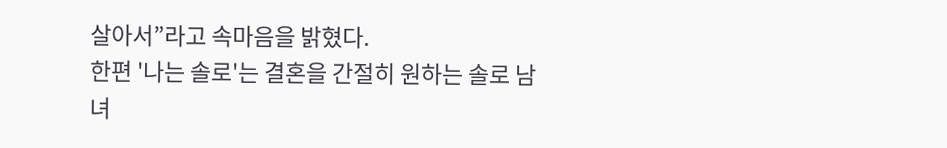살아서”라고 속마음을 밝혔다.
한편 '나는 솔로'는 결혼을 간절히 원하는 솔로 남녀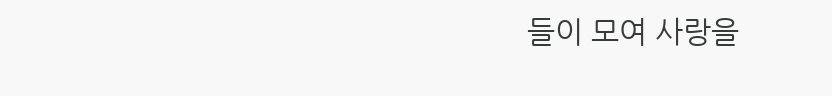들이 모여 사랑을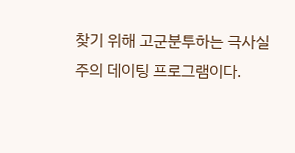찾기 위해 고군분투하는 극사실주의 데이팅 프로그램이다.